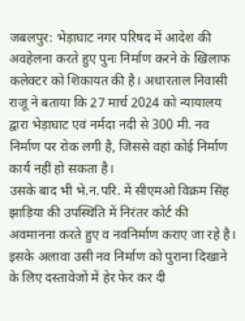जबलपुर: भेड़ाघाट नगर परिषद में आदेश की अवहेलना करते हुए पुनः निर्माण करने के खिलाफ कलेक्टर को शिकायत की है। अधारताल निवासी राजू ने बताया कि 27 मार्च 2024 को न्यायालय द्वारा भेड़ाघाट एवं नर्मदा नदी से 300 मी. नव निर्माण पर रोक लगी है, जिससे वहां कोई निर्माण कार्य नहीं हो सकता है।
उसके बाद भी भे.न.परि. में सीएमओ विक्रम सिंह झाड़िया की उपस्थिति में निरंतर कोर्ट की अवमानना करते हुए व नवनिर्माण कराए जा रहे है। इसके अलावा उसी नव निर्माण को पुराना दिखाने के लिए दस्तावेजों में हेर फेर कर दी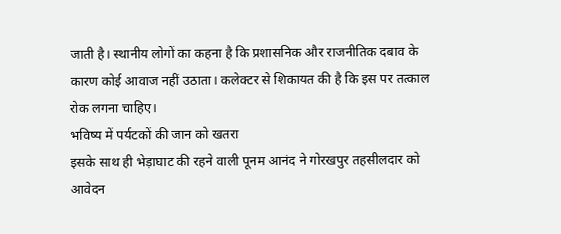जाती है। स्थानीय लोगों का कहना है कि प्रशासनिक और राजनीतिक दबाव के कारण कोई आवाज नहीं उठाता। कलेक्टर से शिकायत की है कि इस पर तत्काल रोक लगना चाहिए।
भविष्य में पर्यटकों की जान को खतरा
इसके साथ ही भेड़ाघाट की रहने वाली पूनम आनंद ने गोरखपुर तहसीलदार को आवेदन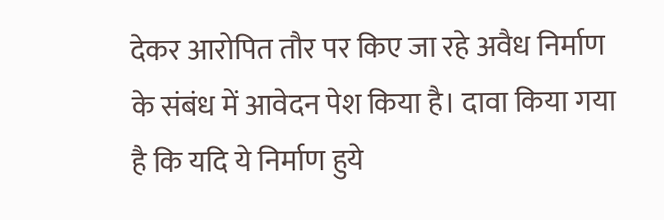देकर आरोपित तौर पर किए जा रहे अवैध निर्माण के संबंध में आवेदन पेश किया है। दावा किया गया है कि यदि ये निर्माण हुये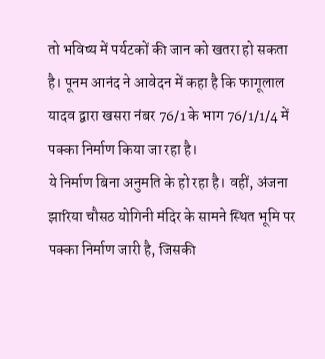तो भविष्य में पर्यटकों की जान को खतरा हो सकता है। पूनम आनंद ने आवेदन में कहा है कि फागूलाल यादव द्वारा खसरा नंबर 76/1 के भाग 76/1/1/4 में पक्का निर्माण किया जा रहा है।
ये निर्माण बिना अनुमति के हो रहा है। वहीं, अंजना झारिया चौसठ योगिनी मंदिर के सामने स्थित भूमि पर पक्का निर्माण जारी है, जिसकी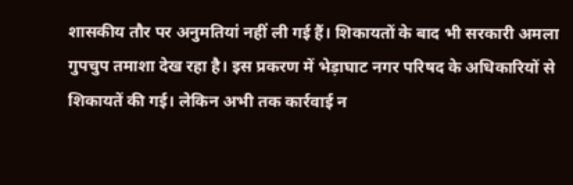शासकीय तौर पर अनुमतियां नहीं ली गई हैं। शिकायतों के बाद भी सरकारी अमला गुपचुप तमाशा देख रहा है। इस प्रकरण में भेड़ाघाट नगर परिषद के अधिकारियों से शिकायतें की गई। लेकिन अभी तक कार्रवाई न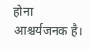होना आश्चर्यजनक है।